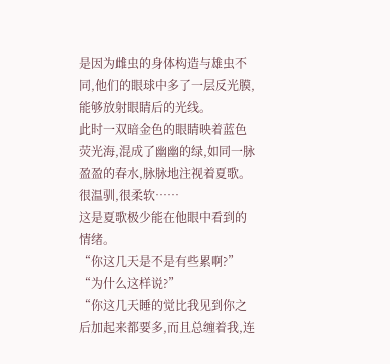是因为雌虫的身体构造与雄虫不同,他们的眼球中多了一层反光膜,能够放射眼睛后的光线。
此时一双暗金色的眼睛映着蓝色荧光海,混成了幽幽的绿,如同一脉盈盈的春水,脉脉地注视着夏歌。
很温驯,很柔软……
这是夏歌极少能在他眼中看到的情绪。
“你这几天是不是有些累啊?”
“为什么这样说?”
“你这几天睡的觉比我见到你之后加起来都要多,而且总缠着我,连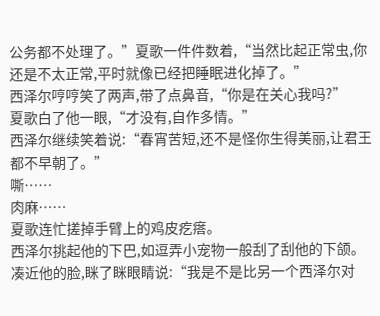公务都不处理了。”夏歌一件件数着,“当然比起正常虫,你还是不太正常,平时就像已经把睡眠进化掉了。”
西泽尔哼哼笑了两声,带了点鼻音,“你是在关心我吗?”
夏歌白了他一眼,“才没有,自作多情。”
西泽尔继续笑着说:“春宵苦短,还不是怪你生得美丽,让君王都不早朝了。”
嘶……
肉麻……
夏歌连忙搓掉手臂上的鸡皮疙瘩。
西泽尔挑起他的下巴,如逗弄小宠物一般刮了刮他的下颌。凑近他的脸,眯了眯眼睛说:“我是不是比另一个西泽尔对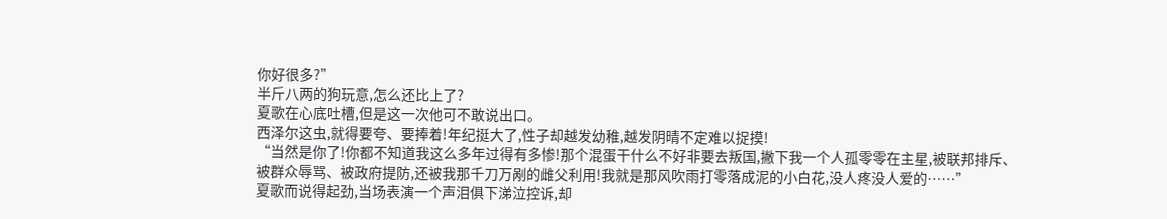你好很多?”
半斤八两的狗玩意,怎么还比上了?
夏歌在心底吐槽,但是这一次他可不敢说出口。
西泽尔这虫,就得要夸、要捧着!年纪挺大了,性子却越发幼稚,越发阴晴不定难以捉摸!
“当然是你了!你都不知道我这么多年过得有多惨!那个混蛋干什么不好非要去叛国,撇下我一个人孤零零在主星,被联邦排斥、被群众辱骂、被政府提防,还被我那千刀万剐的雌父利用!我就是那风吹雨打零落成泥的小白花,没人疼没人爱的……”
夏歌而说得起劲,当场表演一个声泪俱下涕泣控诉,却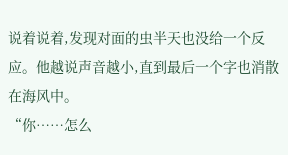说着说着,发现对面的虫半天也没给一个反应。他越说声音越小,直到最后一个字也消散在海风中。
“你……怎么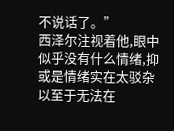不说话了。”
西泽尔注视着他,眼中似乎没有什么情绪,抑或是情绪实在太驳杂以至于无法在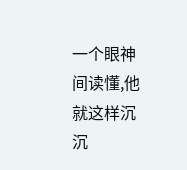一个眼神间读懂,他就这样沉沉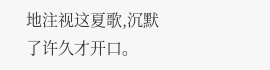地注视这夏歌,沉默了许久才开口。